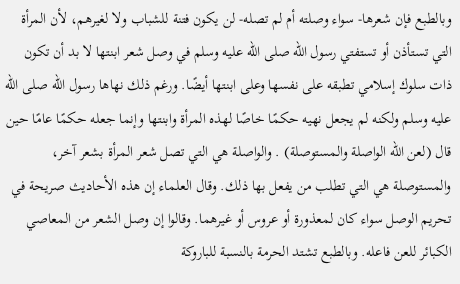وبالطبع فإن شعرها- سواء وصلته أم لم تصله- لن يكون فتنة للشباب ولا لغيرهم، لأن المرأة التي تستأذن أو تستفتي رسول الله صلى الله عليه وسلم في وصل شعر ابنتها لا بد أن تكون ذات سلوك إسلامي تطبقه على نفسها وعلى ابنتها أيضًا. ورغم ذلك نهاها رسول الله صلى الله عليه وسلم ولكنه لم يجعل نهيه حكمًا خاصًا لهذه المرأة وابنتها وإنما جعله حكمًا عامًا حين قال (لعن الله الواصلة والمستوصلة) . والواصلة هي التي تصل شعر المرأة بشعر آخر، والمستوصلة هي التي تطلب من يفعل بها ذلك. وقال العلماء إن هذه الأحاديث صريحة في تحريم الوصل سواء كان لمعذورة أو عروس أو غيرهما. وقالوا إن وصل الشعر من المعاصي الكبائر للعن فاعله. وبالطبع تشتد الحرمة بالنسبة للباروكة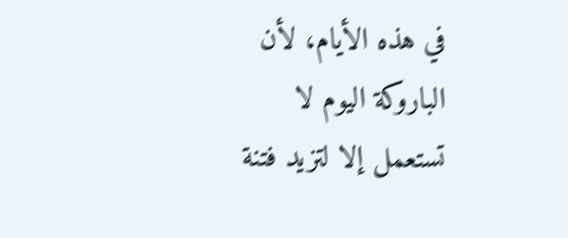في هذه الأيام، لأن الباروكة اليوم لا تستعمل إلا لتزيد فتنة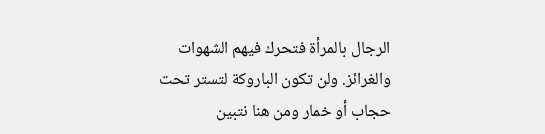الرجال بالمرأة فتحرك فيهم الشهوات والغرائز. ولن تكون الباروكة لتستر تحت حجاب أو خمار ومن هنا نتبين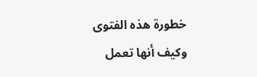خطورة هذه الفتوى وكيف أنها تعمل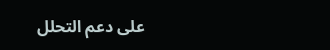على دعم التحلل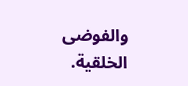والفوضى الخلقية.